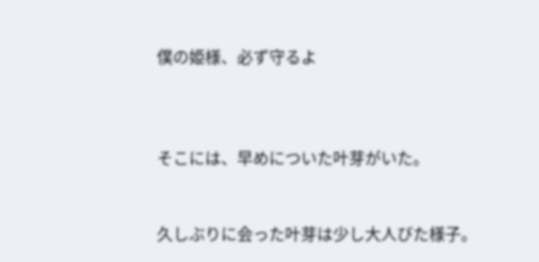僕の姫様、必ず守るよ



そこには、早めについた叶芽がいた。


久しぶりに会った叶芽は少し大人びた様子。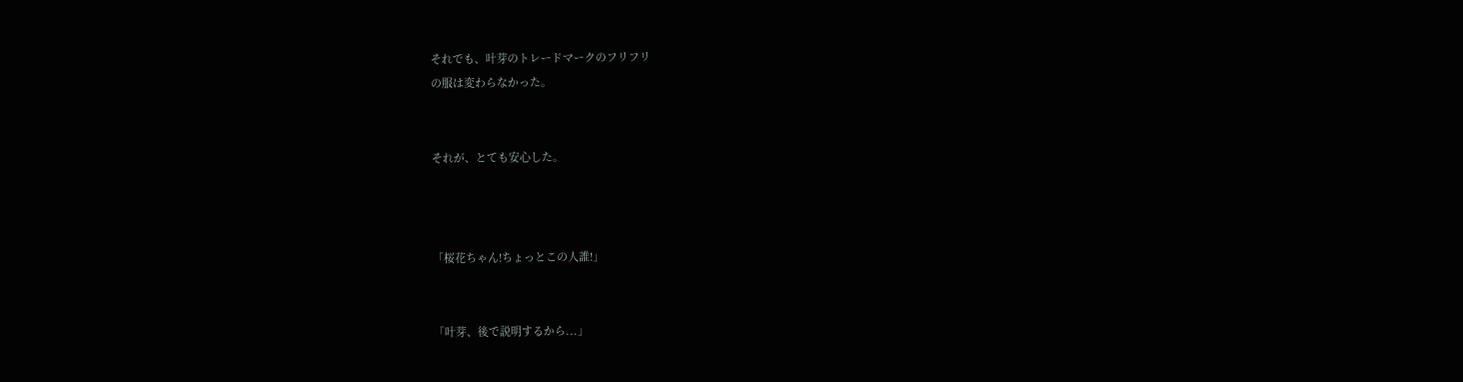それでも、叶芽のトレードマークのフリフリ
の服は変わらなかった。


それが、とても安心した。



「桜花ちゃん!ちょっとこの人誰!」


「叶芽、後で説明するから...」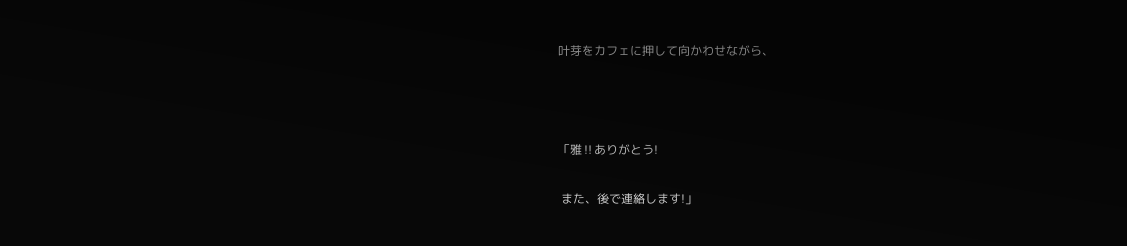叶芽をカフェに押して向かわせながら、



「雅‼ありがとう!

 また、後で連絡します!」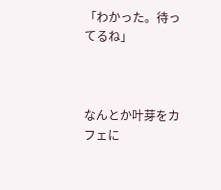「わかった。待ってるね」



なんとか叶芽をカフェに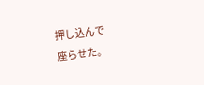押し込んで
座らせた。